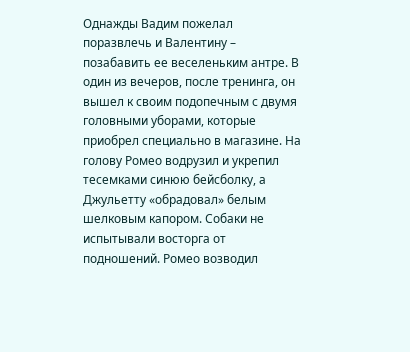Однажды Вадим пожелал поразвлечь и Валентину – позабавить ее веселеньким антре. В один из вечеров, после тренинга, он вышел к своим подопечным с двумя головными уборами, которые приобрел специально в магазине. На голову Ромео водрузил и укрепил тесемками синюю бейсболку, а Джульетту «обрадовал» белым шелковым капором. Собаки не испытывали восторга от подношений. Ромео возводил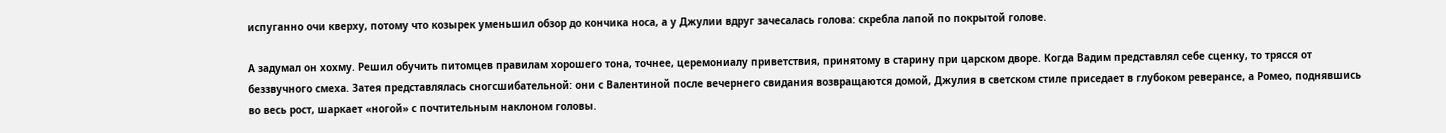испуганно очи кверху, потому что козырек уменьшил обзор до кончика носа, а у Джулии вдруг зачесалась голова: скребла лапой по покрытой голове.

А задумал он хохму. Решил обучить питомцев правилам хорошего тона, точнее, церемониалу приветствия, принятому в старину при царском дворе. Когда Вадим представлял себе сценку, то трясся от беззвучного смеха. Затея представлялась сногсшибательной: они с Валентиной после вечернего свидания возвращаются домой, Джулия в светском стиле приседает в глубоком реверансе, а Ромео, поднявшись во весь рост, шаркает «ногой» с почтительным наклоном головы.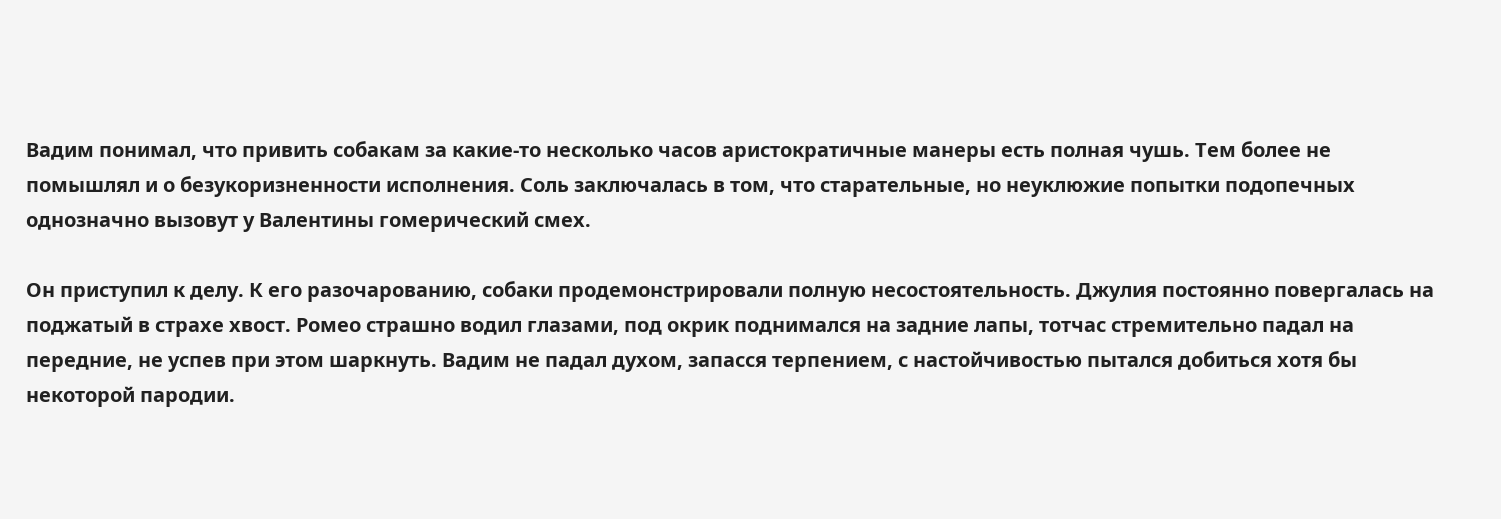Вадим понимал, что привить собакам за какие-то несколько часов аристократичные манеры есть полная чушь. Тем более не помышлял и о безукоризненности исполнения. Соль заключалась в том, что старательные, но неуклюжие попытки подопечных однозначно вызовут у Валентины гомерический смех.

Он приступил к делу. К его разочарованию, собаки продемонстрировали полную несостоятельность. Джулия постоянно повергалась на поджатый в страхе хвост. Ромео страшно водил глазами, под окрик поднимался на задние лапы, тотчас стремительно падал на передние, не успев при этом шаркнуть. Вадим не падал духом, запасся терпением, с настойчивостью пытался добиться хотя бы некоторой пародии.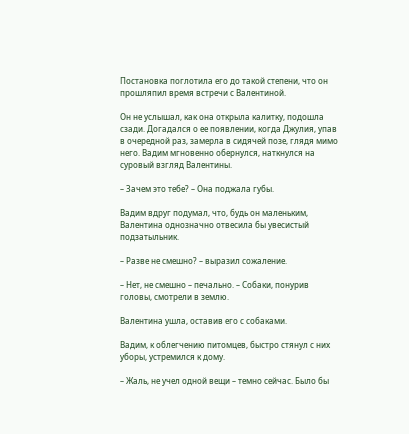Постановка поглотила его до такой степени, что он прошляпил время встречи с Валентиной.

Он не услышал, как она открыла калитку, подошла сзади. Догадался о ее появлении, когда Джулия, упав в очередной раз, замерла в сидячей позе, глядя мимо него. Вадим мгновенно обернулся, наткнулся на суровый взгляд Валентины.

– Зачем это тебе? – Она поджала губы.

Вадим вдруг подумал, что, будь он маленьким, Валентина однозначно отвесила бы увесистый подзатыльник.

– Разве не смешно? – выразил сожаление.

– Нет, не смешно – печально. – Собаки, понурив головы, смотрели в землю.

Валентина ушла, оставив его с собаками.

Вадим, к облегчению питомцев, быстро стянул с них уборы, устремился к дому.

– Жаль, не учел одной вещи – темно сейчас. Было бы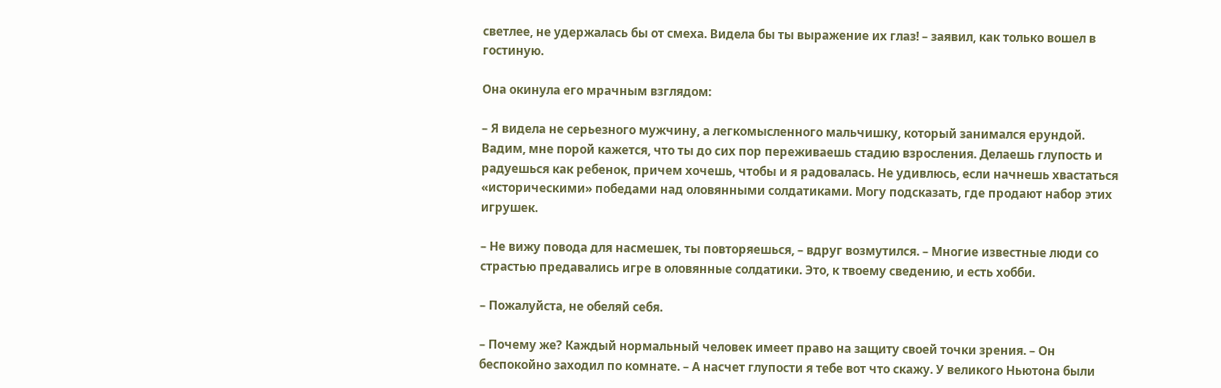светлее, не удержалась бы от смеха. Видела бы ты выражение их глаз! – заявил, как только вошел в гостиную.

Она окинула его мрачным взглядом:

– Я видела не серьезного мужчину, а легкомысленного мальчишку, который занимался ерундой. Вадим, мне порой кажется, что ты до сих пор переживаешь стадию взросления. Делаешь глупость и радуешься как ребенок, причем хочешь, чтобы и я радовалась. Не удивлюсь, если начнешь хвастаться «историческими» победами над оловянными солдатиками. Могу подсказать, где продают набор этих игрушек.

– Не вижу повода для насмешек, ты повторяешься, – вдруг возмутился. – Многие известные люди со страстью предавались игре в оловянные солдатики. Это, к твоему сведению, и есть хобби.

– Пожалуйста, не обеляй себя.

– Почему же? Каждый нормальный человек имеет право на защиту своей точки зрения. – Он беспокойно заходил по комнате. – А насчет глупости я тебе вот что скажу. У великого Ньютона были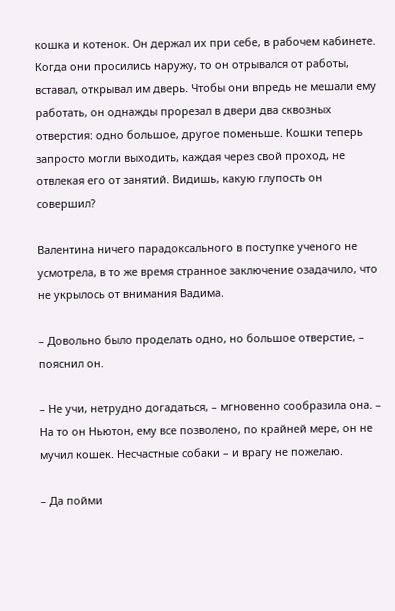кошка и котенок. Он держал их при себе, в рабочем кабинете. Когда они просились наружу, то он отрывался от работы, вставал, открывал им дверь. Чтобы они впредь не мешали ему работать, он однажды прорезал в двери два сквозных отверстия: одно большое, другое поменьше. Кошки теперь запросто могли выходить, каждая через свой проход, не отвлекая его от занятий. Видишь, какую глупость он совершил?

Валентина ничего парадоксального в поступке ученого не усмотрела, в то же время странное заключение озадачило, что не укрылось от внимания Вадима.

– Довольно было проделать одно, но большое отверстие, – пояснил он.

– Не учи, нетрудно догадаться, – мгновенно сообразила она. – На то он Ньютон, ему все позволено, по крайней мере, он не мучил кошек. Несчастные собаки – и врагу не пожелаю.

– Да пойми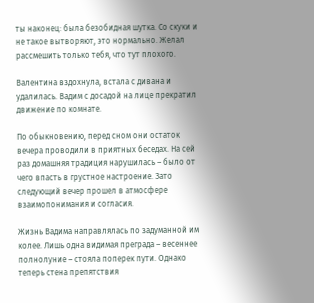ты наконец: была безобидная шутка. Со скуки и не такое вытворяют, это нормально. Желал рассмешить только тебя, что тут плохого.

Валентина вздохнула, встала с дивана и удалилась. Вадим с досадой на лице прекратил движение по комнате.

По обыкновению, перед сном они остаток вечера проводили в приятных беседах. На сей раз домашняя традиция нарушилась – было от чего впасть в грустное настроение. Зато следующий вечер прошел в атмосфере взаимопонимания и согласия.

Жизнь Вадима направлялась по задуманной им колее. Лишь одна видимая преграда – весеннее полнолуние – стояла поперек пути. Однако теперь стена препятствия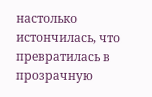настолько истончилась, что превратилась в прозрачную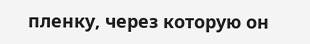пленку, через которую он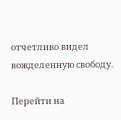отчетливо видел вожделенную свободу.

Перейти на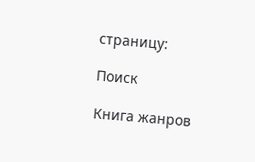страницу:

Поиск

Книга жанров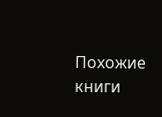Похожие книги